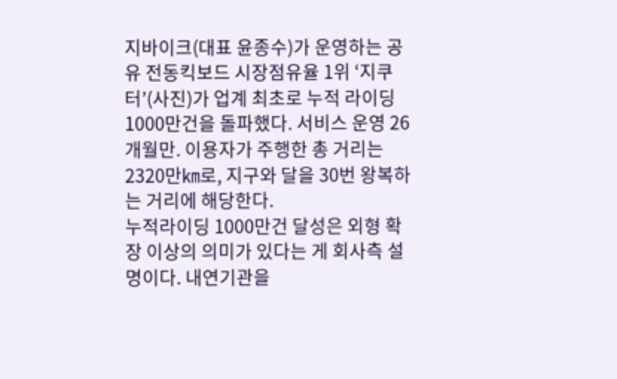지바이크(대표 윤종수)가 운영하는 공유 전동킥보드 시장점유율 1위 ‘지쿠터’(사진)가 업계 최초로 누적 라이딩 1000만건을 돌파했다. 서비스 운영 26개월만. 이용자가 주행한 총 거리는 2320만㎞로, 지구와 달을 30번 왕복하는 거리에 해당한다.
누적라이딩 1000만건 달성은 외형 확장 이상의 의미가 있다는 게 회사측 설명이다. 내연기관을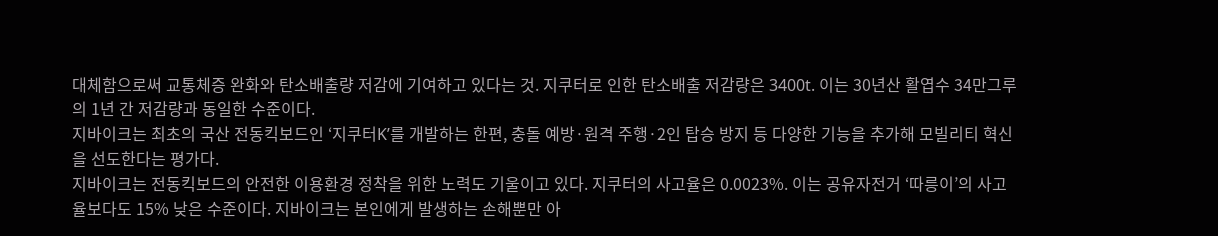대체함으로써 교통체증 완화와 탄소배출량 저감에 기여하고 있다는 것. 지쿠터로 인한 탄소배출 저감량은 3400t. 이는 30년산 활엽수 34만그루의 1년 간 저감량과 동일한 수준이다.
지바이크는 최초의 국산 전동킥보드인 ‘지쿠터K’를 개발하는 한편, 충돌 예방·원격 주행·2인 탑승 방지 등 다양한 기능을 추가해 모빌리티 혁신을 선도한다는 평가다.
지바이크는 전동킥보드의 안전한 이용환경 정착을 위한 노력도 기울이고 있다. 지쿠터의 사고율은 0.0023%. 이는 공유자전거 ‘따릉이’의 사고율보다도 15% 낮은 수준이다. 지바이크는 본인에게 발생하는 손해뿐만 아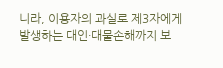니라, 이용자의 과실로 제3자에게 발생하는 대인·대물손해까지 보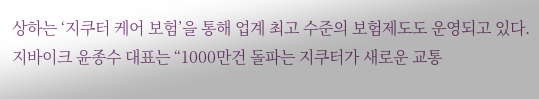상하는 ‘지쿠터 케어 보험’을 통해 업계 최고 수준의 보험제도도 운영되고 있다.
지바이크 윤종수 대표는 “1000만건 돌파는 지쿠터가 새로운 교통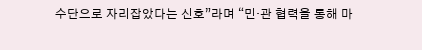수단으로 자리잡았다는 신호”라며 “민·관 협력을 통해 마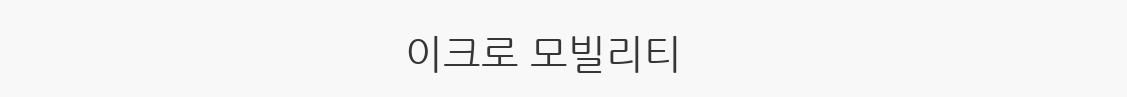이크로 모빌리티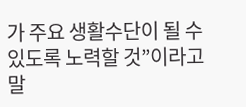가 주요 생활수단이 될 수 있도록 노력할 것”이라고 말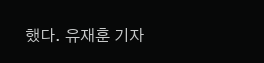했다. 유재훈 기자